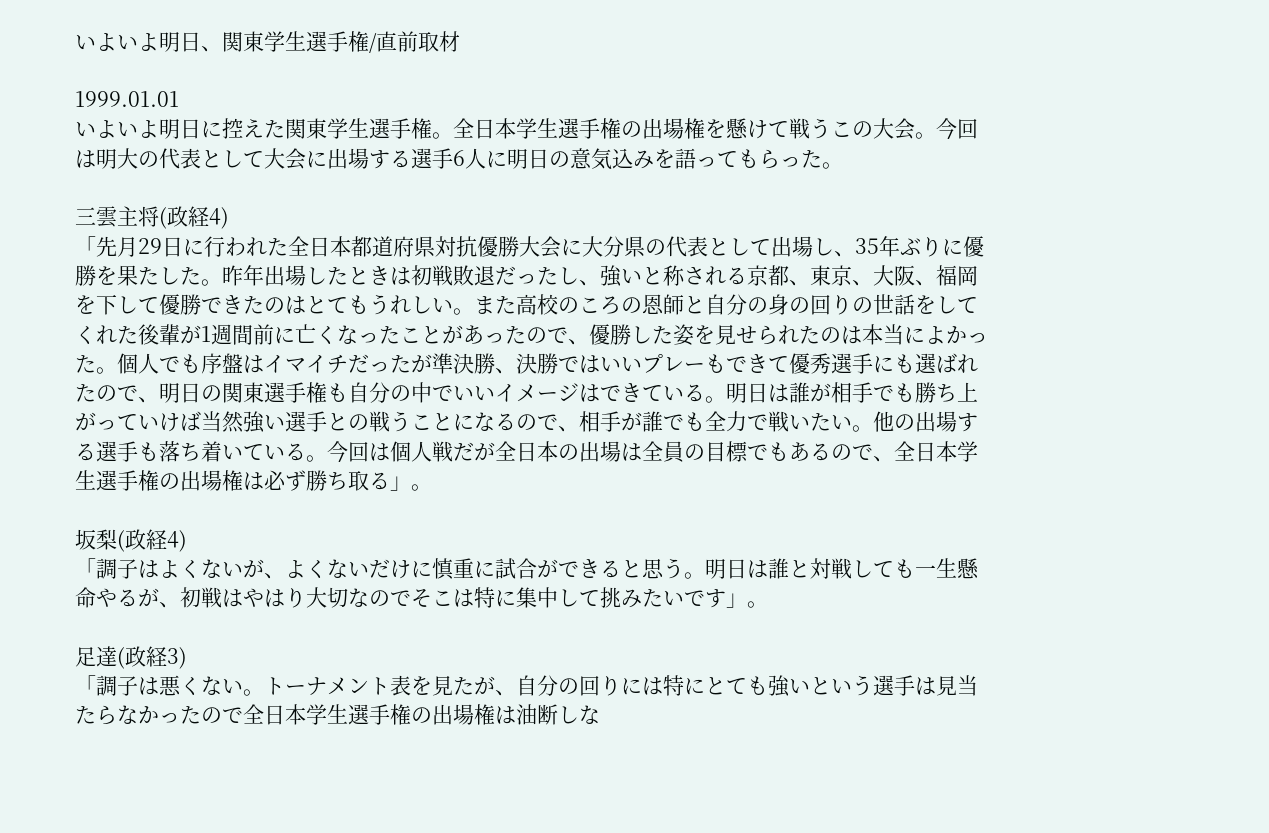いよいよ明日、関東学生選手権/直前取材

1999.01.01
いよいよ明日に控えた関東学生選手権。全日本学生選手権の出場権を懸けて戦うこの大会。今回は明大の代表として大会に出場する選手6人に明日の意気込みを語ってもらった。

三雲主将(政経4)
「先月29日に行われた全日本都道府県対抗優勝大会に大分県の代表として出場し、35年ぶりに優勝を果たした。昨年出場したときは初戦敗退だったし、強いと称される京都、東京、大阪、福岡を下して優勝できたのはとてもうれしい。また高校のころの恩師と自分の身の回りの世話をしてくれた後輩が1週間前に亡くなったことがあったので、優勝した姿を見せられたのは本当によかった。個人でも序盤はイマイチだったが準決勝、決勝ではいいプレーもできて優秀選手にも選ばれたので、明日の関東選手権も自分の中でいいイメージはできている。明日は誰が相手でも勝ち上がっていけば当然強い選手との戦うことになるので、相手が誰でも全力で戦いたい。他の出場する選手も落ち着いている。今回は個人戦だが全日本の出場は全員の目標でもあるので、全日本学生選手権の出場権は必ず勝ち取る」。

坂梨(政経4)
「調子はよくないが、よくないだけに慎重に試合ができると思う。明日は誰と対戦しても一生懸命やるが、初戦はやはり大切なのでそこは特に集中して挑みたいです」。

足達(政経3)
「調子は悪くない。トーナメント表を見たが、自分の回りには特にとても強いという選手は見当たらなかったので全日本学生選手権の出場権は油断しな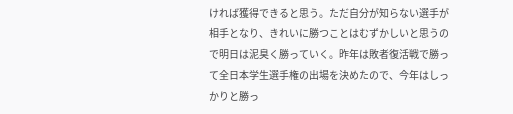ければ獲得できると思う。ただ自分が知らない選手が相手となり、きれいに勝つことはむずかしいと思うので明日は泥臭く勝っていく。昨年は敗者復活戦で勝って全日本学生選手権の出場を決めたので、今年はしっかりと勝っ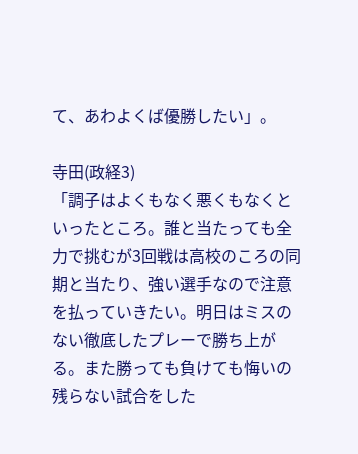て、あわよくば優勝したい」。

寺田(政経3)
「調子はよくもなく悪くもなくといったところ。誰と当たっても全力で挑むが3回戦は高校のころの同期と当たり、強い選手なので注意を払っていきたい。明日はミスのない徹底したプレーで勝ち上がる。また勝っても負けても悔いの残らない試合をした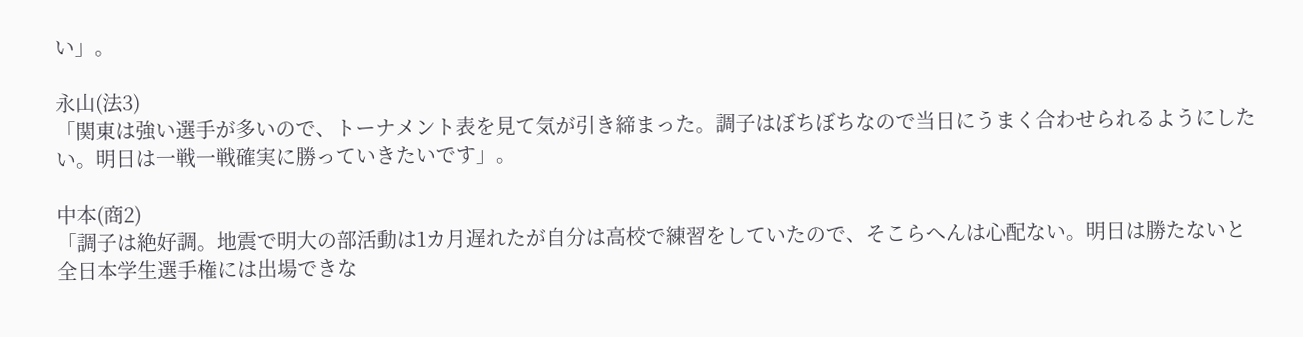い」。

永山(法3)
「関東は強い選手が多いので、トーナメント表を見て気が引き締まった。調子はぼちぼちなので当日にうまく合わせられるようにしたい。明日は一戦一戦確実に勝っていきたいです」。

中本(商2)
「調子は絶好調。地震で明大の部活動は1カ月遅れたが自分は高校で練習をしていたので、そこらへんは心配ない。明日は勝たないと全日本学生選手権には出場できな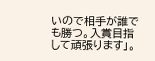いので相手が誰でも勝つ。入賞目指して頑張ります」。